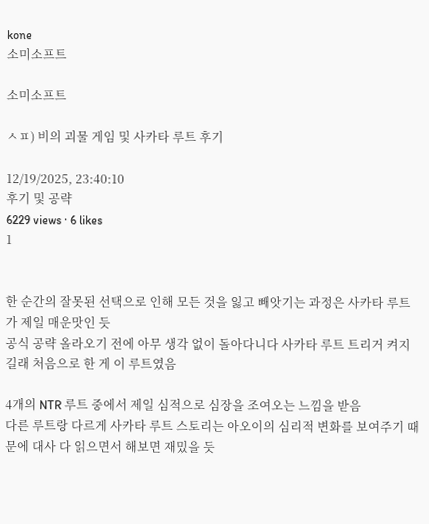kone
소미소프트

소미소프트

ㅅㅍ) 비의 괴물 게임 및 사카타 루트 후기

12/19/2025, 23:40:10
후기 및 공략
6229 views · 6 likes
1


한 순간의 잘못된 선택으로 인해 모든 것을 잃고 빼앗기는 과정은 사카타 루트가 제일 매운맛인 듯
공식 공략 올라오기 전에 아무 생각 없이 돌아다니다 사카타 루트 트리거 켜지길래 처음으로 한 게 이 루트였음

4개의 NTR 루트 중에서 제일 심적으로 심장을 조여오는 느낌을 받음
다른 루트랑 다르게 사카타 루트 스토리는 아오이의 심리적 변화를 보여주기 때문에 대사 다 읽으면서 해보면 재밌을 듯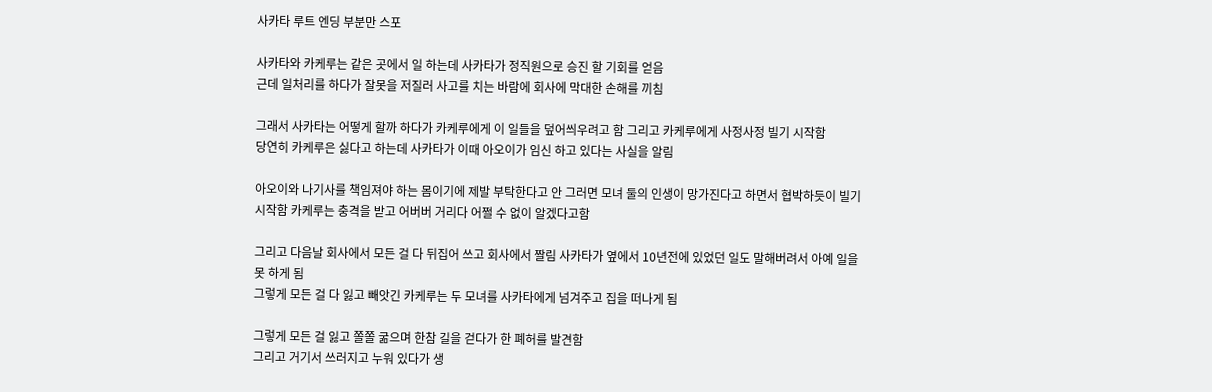사카타 루트 엔딩 부분만 스포

사카타와 카케루는 같은 곳에서 일 하는데 사카타가 정직원으로 승진 할 기회를 얻음
근데 일처리를 하다가 잘못을 저질러 사고를 치는 바람에 회사에 막대한 손해를 끼침

그래서 사카타는 어떻게 할까 하다가 카케루에게 이 일들을 덮어씌우려고 함 그리고 카케루에게 사정사정 빌기 시작함
당연히 카케루은 싫다고 하는데 사카타가 이때 아오이가 임신 하고 있다는 사실을 알림

아오이와 나기사를 책임져야 하는 몸이기에 제발 부탁한다고 안 그러면 모녀 둘의 인생이 망가진다고 하면서 협박하듯이 빌기 시작함 카케루는 충격을 받고 어버버 거리다 어쩔 수 없이 알겠다고함

그리고 다음날 회사에서 모든 걸 다 뒤집어 쓰고 회사에서 짤림 사카타가 옆에서 10년전에 있었던 일도 말해버려서 아예 일을 못 하게 됨
그렇게 모든 걸 다 잃고 빼앗긴 카케루는 두 모녀를 사카타에게 넘겨주고 집을 떠나게 됨

그렇게 모든 걸 잃고 쫄쫄 굶으며 한참 길을 걷다가 한 폐허를 발견함
그리고 거기서 쓰러지고 누워 있다가 생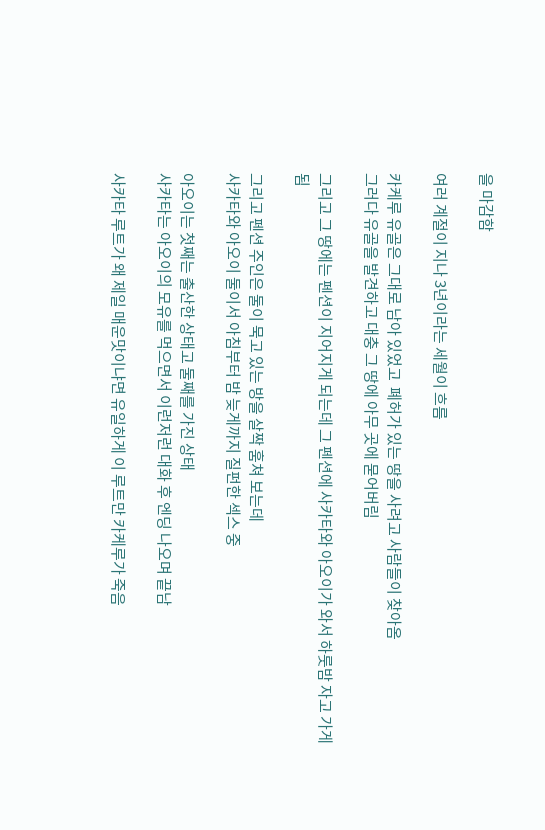을 마감함

여러 계절이 지나 3년이라는 세월이 흐름

카케루 유골은 그대로 남아 있었고  폐허가 있는 땅을 사려고 사람들이 찾아옴
그러다 유골을 발견하고 대충 그 땅에 아무 곳에 묻어버림

그리고 그 땅에는 펜션이 지어지게 되는데 그 펜션에 사카타와 아오이가 와서 하룻밤 자고 가게 됨

그리고 펜션 주인은 둘이 묵고 있는 방을 살짝 훔쳐 보는데
사카타와 아오이 둘이서 아침부터 밤 늦게까지 질펀한 섹스 중

아오이는 첫째는 출산한 상태고 둘째를 가진 상태
사카타는 아오이의 모유를 먹으면서 이런저런 대화 후 엔딩 나오며 끝남

사카타 루트가 왜 제일 매운맛이냐면 유일하게 이 루트만 카케루가 죽음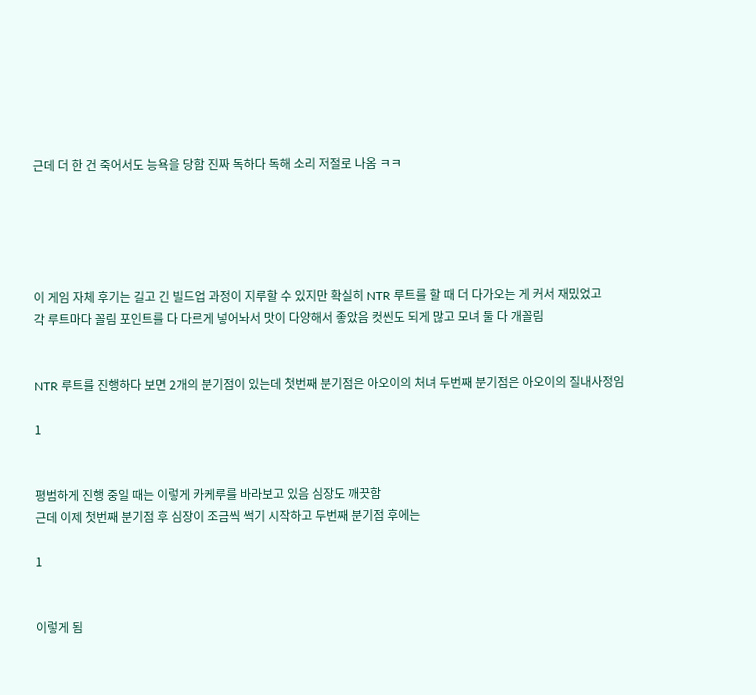근데 더 한 건 죽어서도 능욕을 당함 진짜 독하다 독해 소리 저절로 나옴 ㅋㅋ





이 게임 자체 후기는 길고 긴 빌드업 과정이 지루할 수 있지만 확실히 NTR 루트를 할 때 더 다가오는 게 커서 재밌었고
각 루트마다 꼴림 포인트를 다 다르게 넣어놔서 맛이 다양해서 좋았음 컷씬도 되게 많고 모녀 둘 다 개꼴림


NTR 루트를 진행하다 보면 2개의 분기점이 있는데 첫번째 분기점은 아오이의 처녀 두번째 분기점은 아오이의 질내사정임

1


평범하게 진행 중일 때는 이렇게 카케루를 바라보고 있음 심장도 깨끗함
근데 이제 첫번째 분기점 후 심장이 조금씩 썩기 시작하고 두번째 분기점 후에는

1


이렇게 됨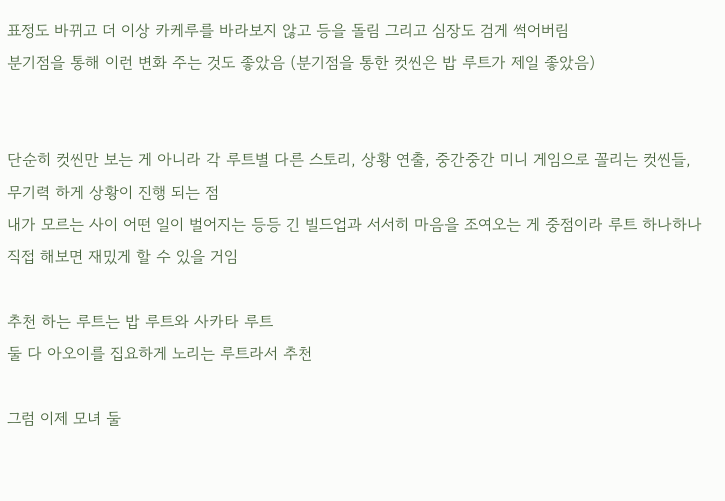표정도 바뀌고 더 이상 카케루를 바라보지 않고 등을 돌림 그리고 심장도 검게 썩어버림
분기점을 통해 이런 변화 주는 것도 좋았음 (분기점을 통한 컷씬은 밥 루트가 제일 좋았음)


단순히 컷씬만 보는 게 아니라 각 루트별 다른 스토리, 상황 연출, 중간중간 미니 게임으로 꼴리는 컷씬들, 무기력 하게 상황이 진행 되는 점
내가 모르는 사이 어떤 일이 벌어지는 등등 긴 빌드업과 서서히 마음을 조여오는 게 중점이라 루트 하나하나 직접 해보면 재밌게 할 수 있을 거임

추천 하는 루트는 밥 루트와 사카타 루트
둘 다 아오이를 집요하게 노리는 루트라서 추천

그럼 이제 모녀 둘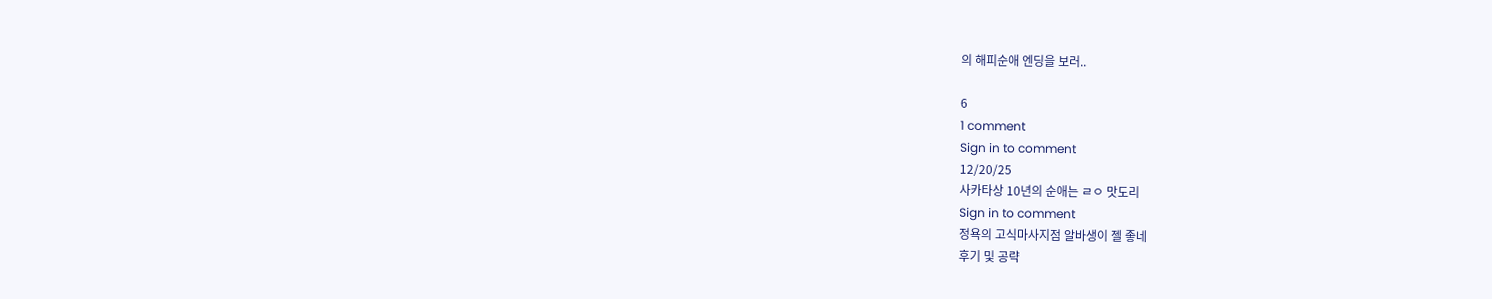의 해피순애 엔딩을 보러..

6
1 comment
Sign in to comment
12/20/25
사카타상 10년의 순애는 ㄹㅇ 맛도리
Sign in to comment
정욕의 고식마사지점 알바생이 젤 좋네
후기 및 공략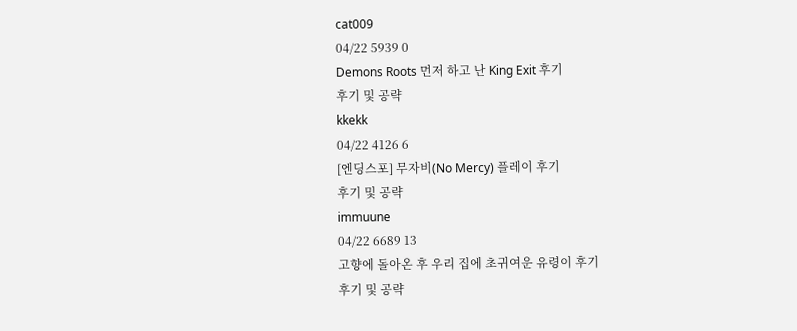cat009
04/22 5939 0
Demons Roots 먼저 하고 난 King Exit 후기
후기 및 공략
kkekk
04/22 4126 6
[엔딩스포] 무자비(No Mercy) 플레이 후기
후기 및 공략
immuune
04/22 6689 13
고향에 돌아온 후 우리 집에 초귀여운 유령이 후기
후기 및 공략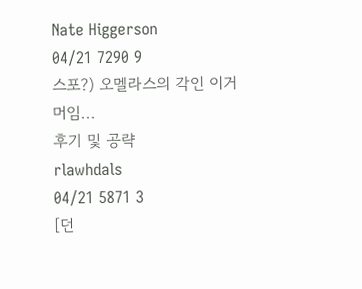Nate Higgerson
04/21 7290 9
스포?) 오멜라스의 각인 이거 머임...
후기 및 공략
rlawhdals
04/21 5871 3
[던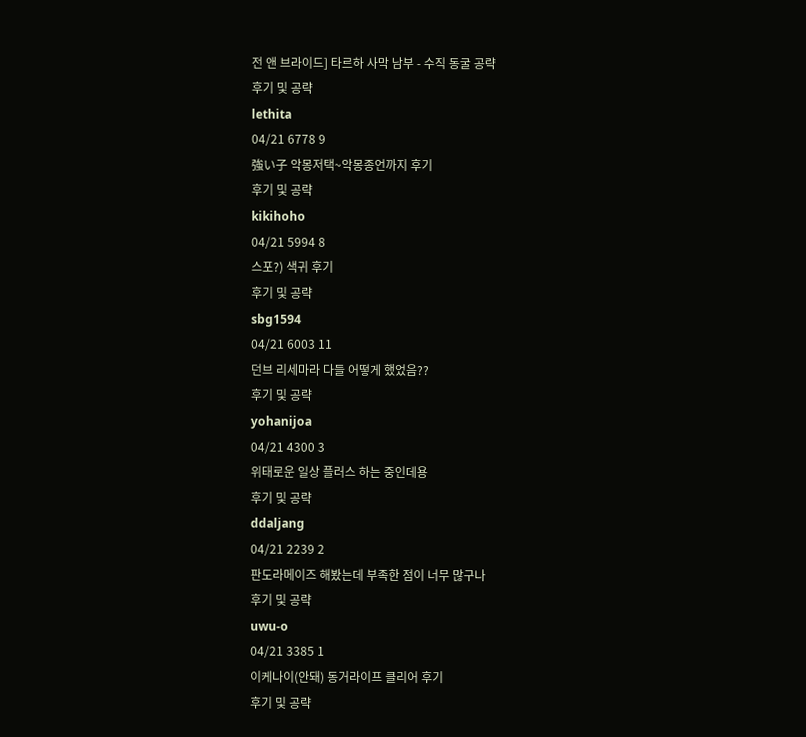전 앤 브라이드] 타르하 사막 남부 - 수직 동굴 공략
후기 및 공략
lethita
04/21 6778 9
強い子 악몽저택~악몽종언까지 후기
후기 및 공략
kikihoho
04/21 5994 8
스포?) 색귀 후기
후기 및 공략
sbg1594
04/21 6003 11
던브 리세마라 다들 어떻게 했었음??
후기 및 공략
yohanijoa
04/21 4300 3
위태로운 일상 플러스 하는 중인데용
후기 및 공략
ddaljang
04/21 2239 2
판도라메이즈 해봤는데 부족한 점이 너무 많구나
후기 및 공략
uwu-o
04/21 3385 1
이케나이(안돼) 동거라이프 클리어 후기
후기 및 공략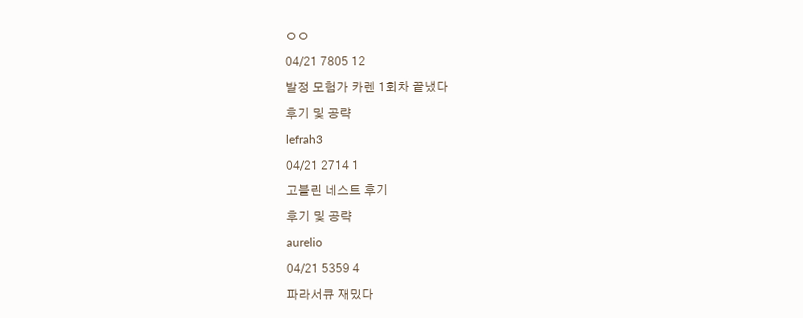ㅇㅇ
04/21 7805 12
발정 모험가 카렌 1회차 끝냈다
후기 및 공략
lefrah3
04/21 2714 1
고블린 네스트 후기
후기 및 공략
aurelio
04/21 5359 4
파라서큐 재밌다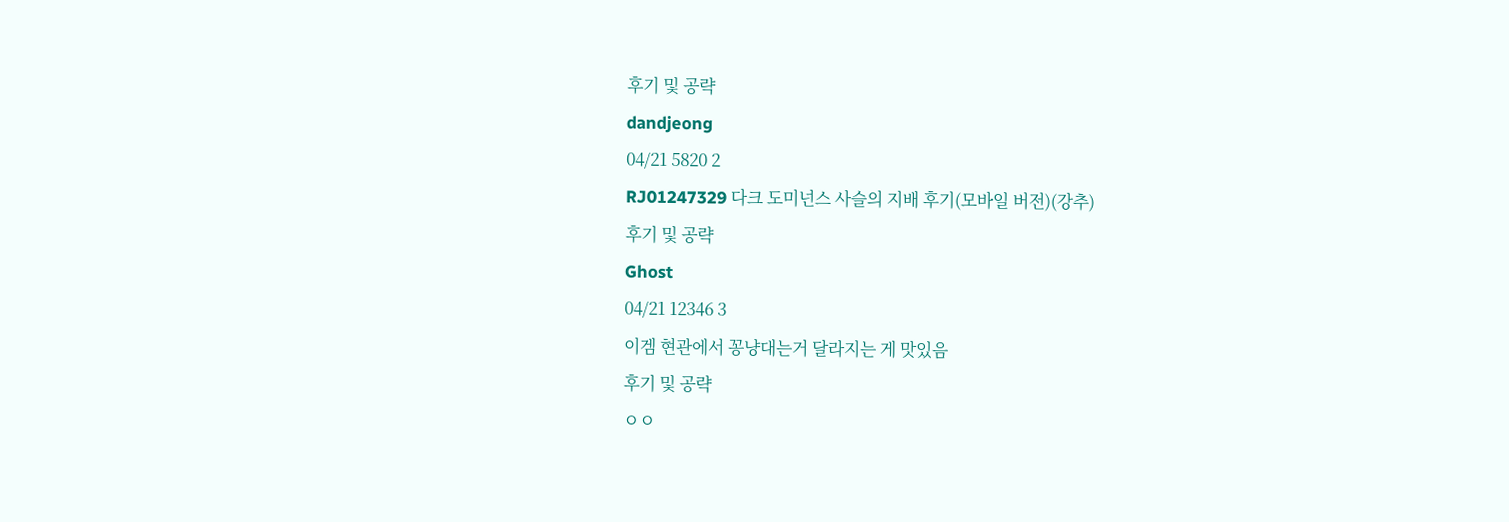후기 및 공략
dandjeong
04/21 5820 2
RJ01247329 다크 도미넌스 사슬의 지배 후기(모바일 버전)(강추)
후기 및 공략
Ghost
04/21 12346 3
이겜 현관에서 꽁냥대는거 달라지는 게 맛있음
후기 및 공략
ㅇㅇ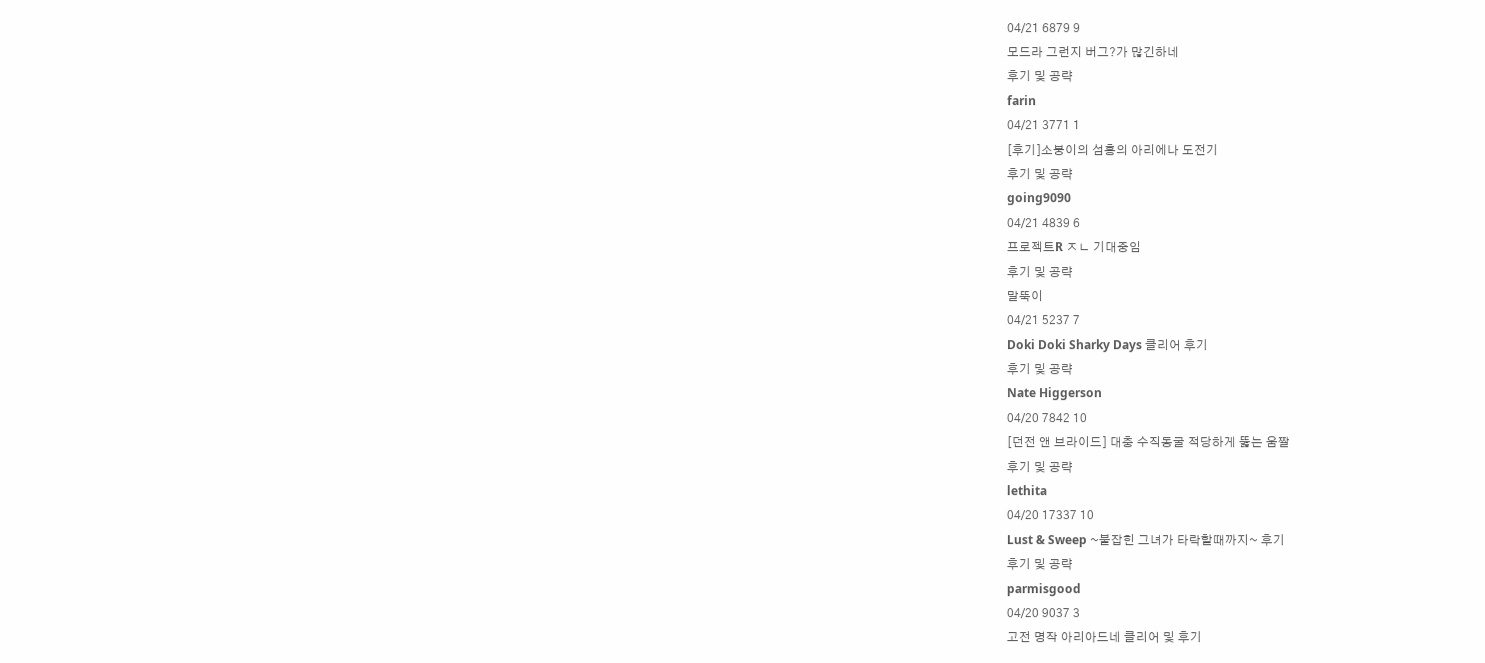04/21 6879 9
모드라 그런지 버그?가 많긴하네
후기 및 공략
farin
04/21 3771 1
[후기]소붕이의 섬홍의 아리에나 도전기
후기 및 공략
going9090
04/21 4839 6
프로젝트R ㅈㄴ 기대중임
후기 및 공략
말뚝이
04/21 5237 7
Doki Doki Sharky Days 클리어 후기
후기 및 공략
Nate Higgerson
04/20 7842 10
[던전 앤 브라이드] 대충 수직동굴 적당하게 뚫는 움짤
후기 및 공략
lethita
04/20 17337 10
Lust & Sweep ~붙잡힌 그녀가 타락할때까지~ 후기
후기 및 공략
parmisgood
04/20 9037 3
고전 명작 아리아드네 클리어 및 후기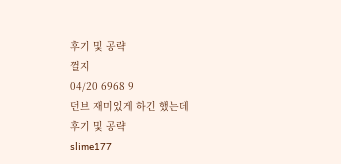후기 및 공략
껄지
04/20 6968 9
던브 재미있게 하긴 했는데
후기 및 공략
slime177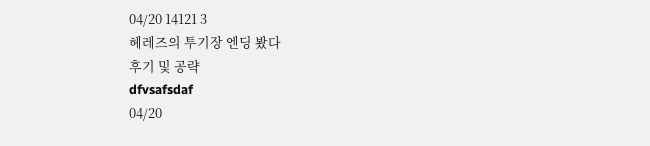04/20 14121 3
헤레즈의 투기장 엔딩 봤다
후기 및 공략
dfvsafsdaf
04/20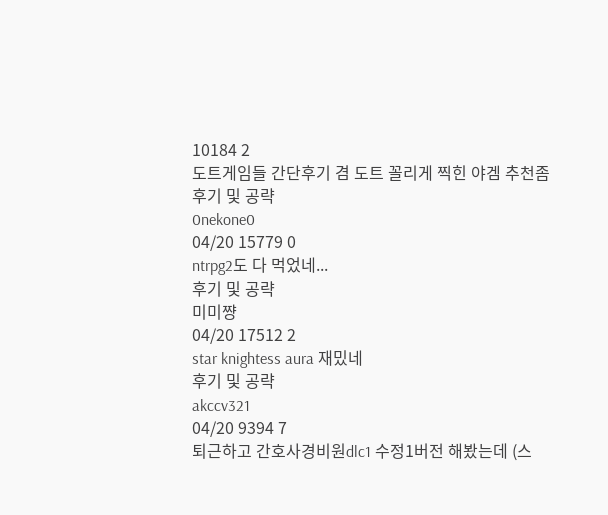10184 2
도트게임들 간단후기 겸 도트 꼴리게 찍힌 야겜 추천좀
후기 및 공략
0nekone0
04/20 15779 0
ntrpg2도 다 먹었네...
후기 및 공략
미미쨩
04/20 17512 2
star knightess aura 재밌네
후기 및 공략
akccv321
04/20 9394 7
퇴근하고 간호사경비원dlc1 수정1버전 해봤는데 (스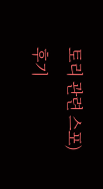토리 관련 스포)
후기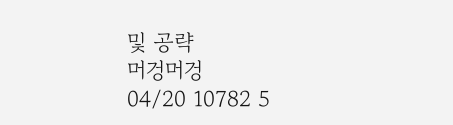및 공략
머겅머겅
04/20 10782 5